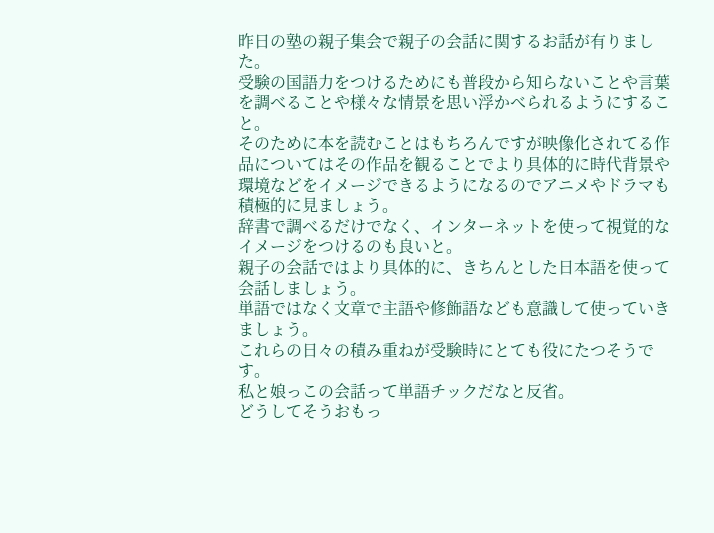昨日の塾の親子集会で親子の会話に関するお話が有りました。
受験の国語力をつけるためにも普段から知らないことや言葉を調べることや様々な情景を思い浮かべられるようにすること。
そのために本を読むことはもちろんですが映像化されてる作品についてはその作品を観ることでより具体的に時代背景や環境などをイメージできるようになるのでアニメやドラマも積極的に見ましょう。
辞書で調べるだけでなく、インターネットを使って視覚的なイメージをつけるのも良いと。
親子の会話ではより具体的に、きちんとした日本語を使って会話しましょう。
単語ではなく文章で主語や修飾語なども意識して使っていきましょう。
これらの日々の積み重ねが受験時にとても役にたつそうです。
私と娘っこの会話って単語チックだなと反省。
どうしてそうおもっ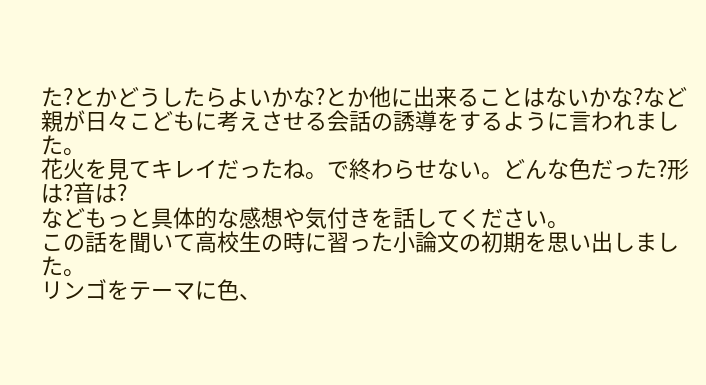た?とかどうしたらよいかな?とか他に出来ることはないかな?など親が日々こどもに考えさせる会話の誘導をするように言われました。
花火を見てキレイだったね。で終わらせない。どんな色だった?形は?音は?
などもっと具体的な感想や気付きを話してください。
この話を聞いて高校生の時に習った小論文の初期を思い出しました。
リンゴをテーマに色、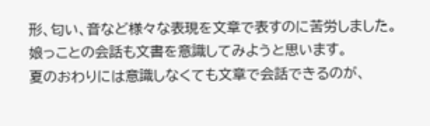形、匂い、音など様々な表現を文章で表すのに苦労しました。
娘っことの会話も文書を意識してみようと思います。
夏のおわりには意識しなくても文章で会話できるのが、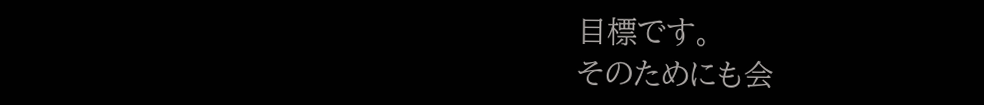目標です。
そのためにも会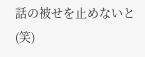話の被せを止めないと(笑)